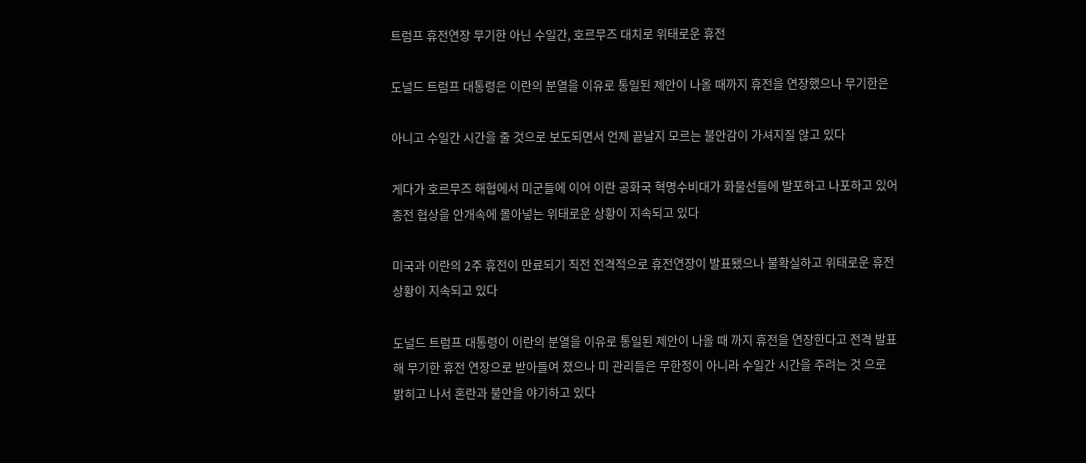트럼프 휴전연장 무기한 아닌 수일간, 호르무즈 대치로 위태로운 휴전

도널드 트럼프 대통령은 이란의 분열을 이유로 통일된 제안이 나올 때까지 휴전을 연장했으나 무기한은

아니고 수일간 시간을 줄 것으로 보도되면서 언제 끝날지 모르는 불안감이 가셔지질 않고 있다

게다가 호르무즈 해협에서 미군들에 이어 이란 공화국 혁명수비대가 화물선들에 발포하고 나포하고 있어 종전 협상을 안개속에 몰아넣는 위태로운 상황이 지속되고 있다

미국과 이란의 2주 휴전이 만료되기 직전 전격적으로 휴전연장이 발표됐으나 불확실하고 위태로운 휴전 상황이 지속되고 있다

도널드 트럼프 대통령이 이란의 분열을 이유로 통일된 제안이 나올 때 까지 휴전을 연장한다고 전격 발표해 무기한 휴전 연장으로 받아들여 졌으나 미 관리들은 무한정이 아니라 수일간 시간을 주려는 것 으로 밝히고 나서 혼란과 불안을 야기하고 있다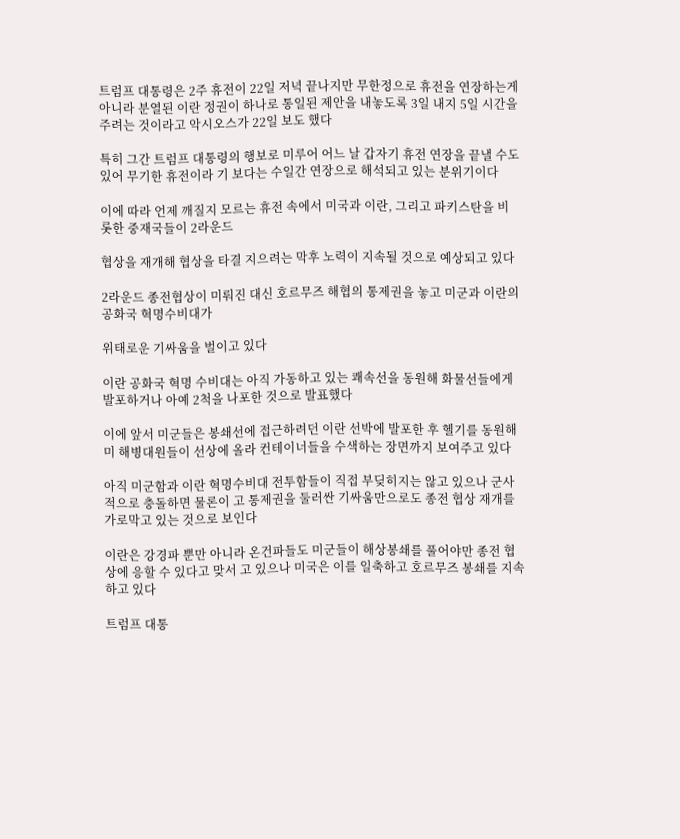트럼프 대통령은 2주 휴전이 22일 저녁 끝나지만 무한정으로 휴전을 연장하는게 아니라 분열된 이란 정권이 하나로 통일된 제안을 내놓도록 3일 내지 5일 시간을 주려는 것이라고 악시오스가 22일 보도 했다

특히 그간 트럼프 대통령의 행보로 미루어 어느 날 갑자기 휴전 연장을 끝낼 수도 있어 무기한 휴전이라 기 보다는 수일간 연장으로 해석되고 있는 분위기이다

이에 따라 언제 깨질지 모르는 휴전 속에서 미국과 이란, 그리고 파키스탄을 비롯한 중재국들이 2라운드

협상을 재개해 협상을 타결 지으려는 막후 노력이 지속될 것으로 예상되고 있다

2라운드 종전협상이 미뤄진 대신 호르무즈 해협의 통제권을 놓고 미군과 이란의 공화국 혁명수비대가

위태로운 기싸움을 벌이고 있다

이란 공화국 혁명 수비대는 아직 가동하고 있는 쾌속선을 동원해 화물선들에게 발포하거나 아예 2척을 나포한 것으로 발표했다

이에 앞서 미군들은 봉쇄선에 접근하려던 이란 선박에 발포한 후 헬기를 동원해 미 해병대원들이 선상에 올라 컨테이너들을 수색하는 장면까지 보여주고 있다

아직 미군함과 이란 혁명수비대 전투함들이 직접 부딪히지는 않고 있으나 군사적으로 충돌하면 물론이 고 통제권을 둘러싼 기싸움만으로도 종전 협상 재개를 가로막고 있는 것으로 보인다

이란은 강경파 뿐만 아니라 온건파들도 미군들이 해상봉쇄를 풀어야만 종전 협상에 응할 수 있다고 맞서 고 있으나 미국은 이를 일축하고 호르무즈 봉쇄를 지속하고 있다

트럼프 대통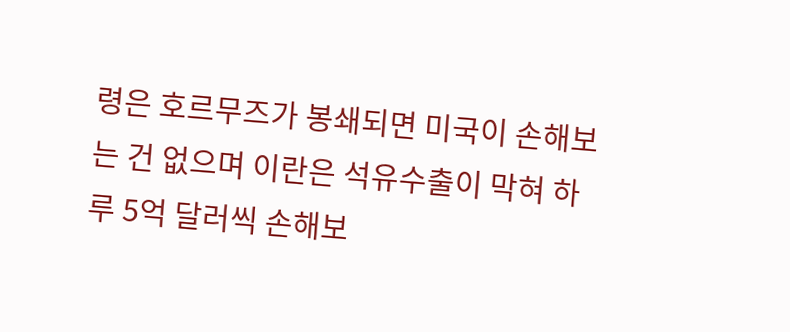령은 호르무즈가 봉쇄되면 미국이 손해보는 건 없으며 이란은 석유수출이 막혀 하루 5억 달러씩 손해보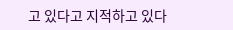고 있다고 지적하고 있다